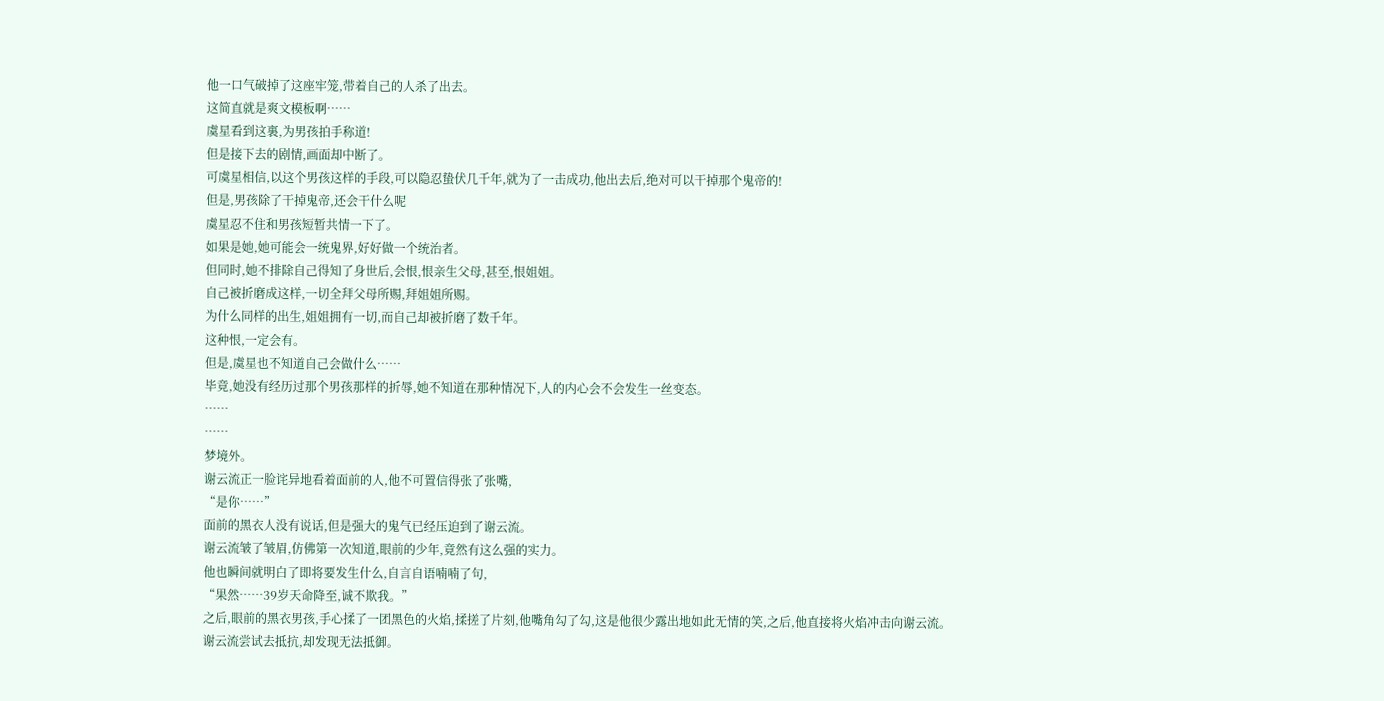他一口气破掉了这座牢笼,带着自己的人杀了出去。
这简直就是爽文模板啊……
虞星看到这裏,为男孩拍手称道!
但是接下去的剧情,画面却中断了。
可虞星相信,以这个男孩这样的手段,可以隐忍蛰伏几千年,就为了一击成功,他出去后,绝对可以干掉那个鬼帝的!
但是,男孩除了干掉鬼帝,还会干什么呢
虞星忍不住和男孩短暂共情一下了。
如果是她,她可能会一统鬼界,好好做一个统治者。
但同时,她不排除自己得知了身世后,会恨,恨亲生父母,甚至,恨姐姐。
自己被折磨成这样,一切全拜父母所赐,拜姐姐所赐。
为什么同样的出生,姐姐拥有一切,而自己却被折磨了数千年。
这种恨,一定会有。
但是,虞星也不知道自己会做什么……
毕竟,她没有经历过那个男孩那样的折辱,她不知道在那种情况下,人的内心会不会发生一丝变态。
……
……
梦境外。
谢云流正一脸诧异地看着面前的人,他不可置信得张了张嘴,
“是你……”
面前的黑衣人没有说话,但是强大的鬼气已经压迫到了谢云流。
谢云流皱了皱眉,仿佛第一次知道,眼前的少年,竟然有这么强的实力。
他也瞬间就明白了即将要发生什么,自言自语喃喃了句,
“果然……39岁天命降至,诚不欺我。”
之后,眼前的黑衣男孩,手心揉了一团黑色的火焰,揉搓了片刻,他嘴角勾了勾,这是他很少露出地如此无情的笑,之后,他直接将火焰冲击向谢云流。
谢云流尝试去抵抗,却发现无法抵御。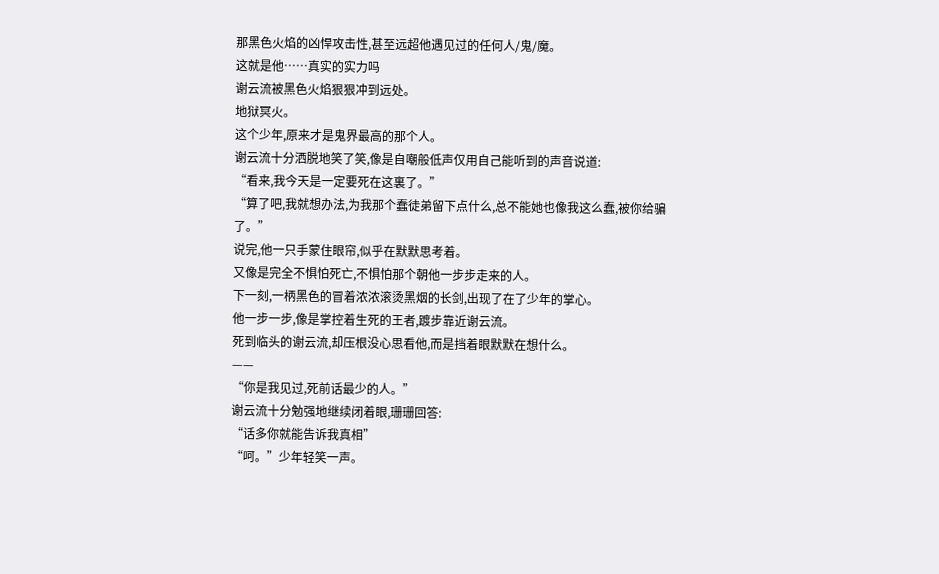那黑色火焰的凶悍攻击性,甚至远超他遇见过的任何人/鬼/魔。
这就是他……真实的实力吗
谢云流被黑色火焰狠狠冲到远处。
地狱冥火。
这个少年,原来才是鬼界最高的那个人。
谢云流十分洒脱地笑了笑,像是自嘲般低声仅用自己能听到的声音说道:
“看来,我今天是一定要死在这裏了。”
“算了吧,我就想办法,为我那个蠢徒弟留下点什么,总不能她也像我这么蠢,被你给骗了。”
说完,他一只手蒙住眼帘,似乎在默默思考着。
又像是完全不惧怕死亡,不惧怕那个朝他一步步走来的人。
下一刻,一柄黑色的冒着浓浓滚烫黑烟的长剑,出现了在了少年的掌心。
他一步一步,像是掌控着生死的王者,踱步靠近谢云流。
死到临头的谢云流,却压根没心思看他,而是挡着眼默默在想什么。
——
“你是我见过,死前话最少的人。”
谢云流十分勉强地继续闭着眼,珊珊回答:
“话多你就能告诉我真相”
“呵。”少年轻笑一声。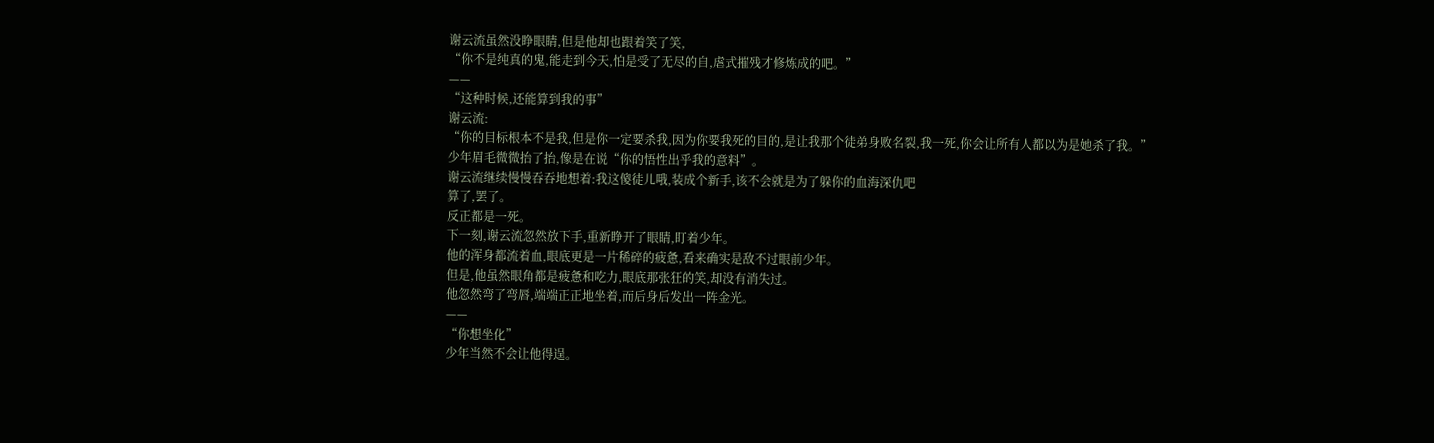谢云流虽然没睁眼睛,但是他却也跟着笑了笑,
“你不是纯真的鬼,能走到今天,怕是受了无尽的自,虐式摧残才修炼成的吧。”
——
“这种时候,还能算到我的事”
谢云流:
“你的目标根本不是我,但是你一定要杀我,因为你要我死的目的,是让我那个徒弟身败名裂,我一死,你会让所有人都以为是她杀了我。”
少年眉毛微微抬了抬,像是在说“你的悟性出乎我的意料”。
谢云流继续慢慢吞吞地想着:我这傻徒儿哦,装成个新手,该不会就是为了躲你的血海深仇吧
算了,罢了。
反正都是一死。
下一刻,谢云流忽然放下手,重新睁开了眼睛,盯着少年。
他的浑身都流着血,眼底更是一片稀碎的疲惫,看来确实是敌不过眼前少年。
但是,他虽然眼角都是疲惫和吃力,眼底那张狂的笑,却没有消失过。
他忽然弯了弯唇,端端正正地坐着,而后身后发出一阵金光。
——
“你想坐化”
少年当然不会让他得逞。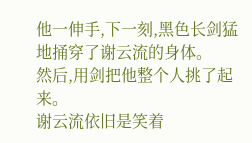他一伸手,下一刻,黑色长剑猛地捅穿了谢云流的身体。
然后,用剑把他整个人挑了起来。
谢云流依旧是笑着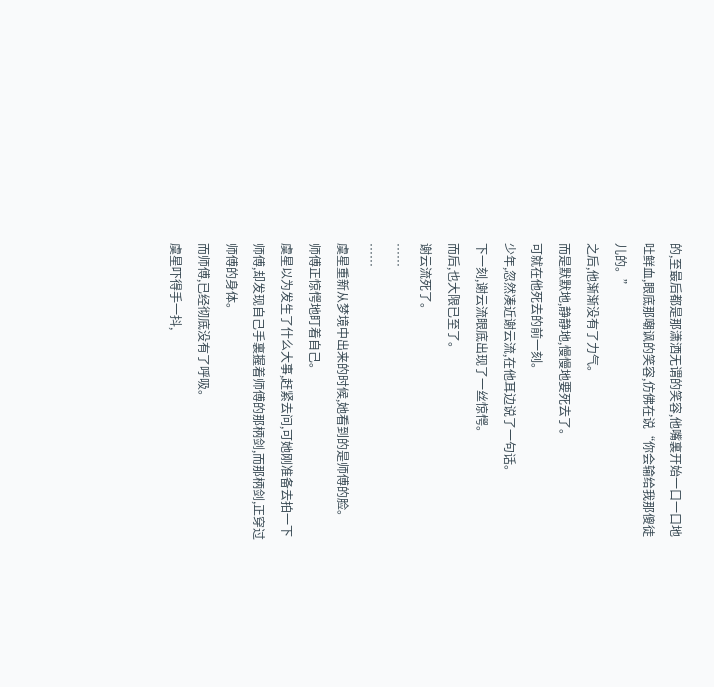的,至最后都是那潇洒无谓的笑容,他嘴裏开始一口一口地吐鲜血,眼底那嘲讽的笑容,仿佛在说“你会输给我那傻徒儿的。”
之后,他渐渐没有了力气。
而是默默地,静静地,慢慢地要死去了。
可就在他死去的前一刻。
少年,忽然凑近谢云流,在他耳边说了一句话。
下一刻,谢云流眼底出现了一丝惊愕。
而后,也大限已至了。
谢云流死了。
……
……
虞星重新从梦境中出来的时候,她看到的是师傅的脸。
师傅正惊愕地盯着自己。
虞星以为发生了什么大事,赶紧去问,可她刚准备去拍一下师傅,却发现自己手裏握着师傅的那柄剑,而那柄剑,正穿过师傅的身体。
而师傅,已经彻底没有了呼吸。
虞星吓得手一抖,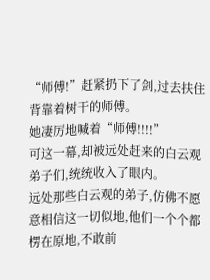“师傅!”赶紧扔下了剑,过去扶住背靠着树干的师傅。
她凄厉地喊着“师傅!!!!”
可这一幕,却被远处赶来的白云观弟子们,统统收入了眼内。
远处那些白云观的弟子,仿佛不愿意相信这一切似地,他们一个个都楞在原地,不敢前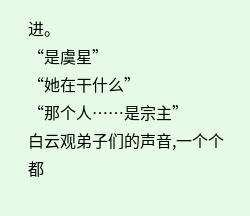进。
“是虞星”
“她在干什么”
“那个人……是宗主”
白云观弟子们的声音,一个个都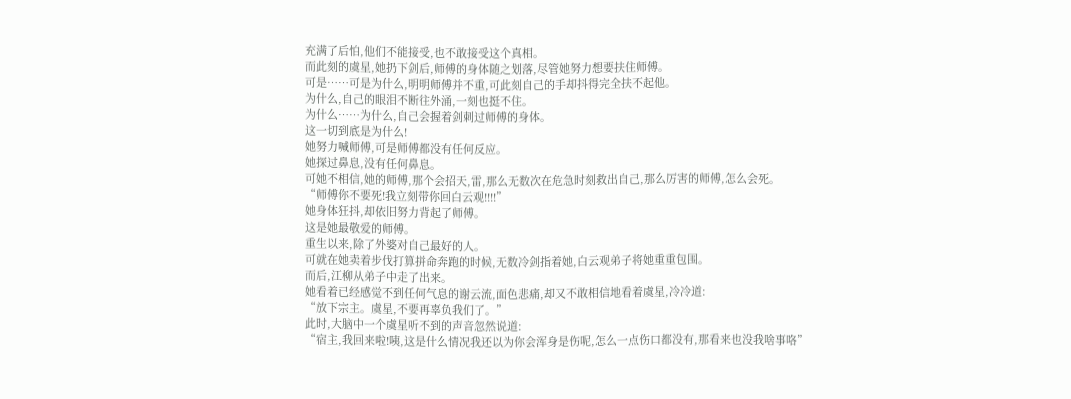充满了后怕,他们不能接受,也不敢接受这个真相。
而此刻的虞星,她扔下剑后,师傅的身体随之划落,尽管她努力想要扶住师傅。
可是……可是为什么,明明师傅并不重,可此刻自己的手却抖得完全扶不起他。
为什么,自己的眼泪不断往外涌,一刻也挺不住。
为什么……为什么,自己会握着剑刺过师傅的身体。
这一切到底是为什么!
她努力喊师傅,可是师傅都没有任何反应。
她探过鼻息,没有任何鼻息。
可她不相信,她的师傅,那个会招天,雷,那么无数次在危急时刻救出自己,那么厉害的师傅,怎么会死。
“师傅你不要死!我立刻带你回白云观!!!!”
她身体狂抖,却依旧努力背起了师傅。
这是她最敬爱的师傅。
重生以来,除了外婆对自己最好的人。
可就在她卖着步伐打算拼命奔跑的时候,无数冷剑指着她,白云观弟子将她重重包围。
而后,江柳从弟子中走了出来。
她看着已经感觉不到任何气息的谢云流,面色悲痛,却又不敢相信地看着虞星,冷冷道:
“放下宗主。虞星,不要再辜负我们了。”
此时,大脑中一个虞星听不到的声音忽然说道:
“宿主,我回来啦!咦,这是什么情况我还以为你会浑身是伤呢,怎么一点伤口都没有,那看来也没我啥事咯”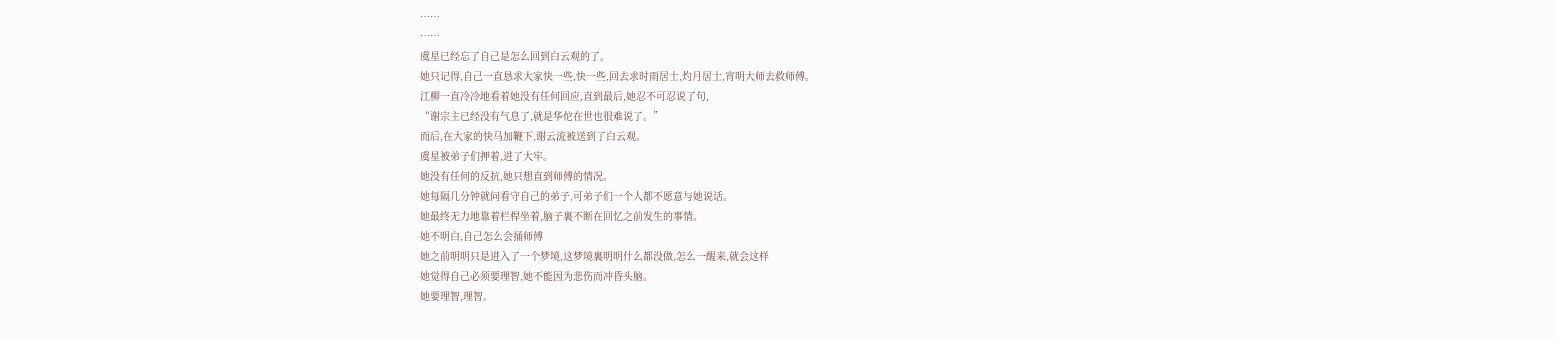……
……
虞星已经忘了自己是怎么回到白云观的了。
她只记得,自己一直恳求大家快一些,快一些,回去求时雨居士,灼月居士,宵明大师去救师傅。
江柳一直冷冷地看着她没有任何回应,直到最后,她忍不可忍说了句,
“谢宗主已经没有气息了,就是华佗在世也很难说了。”
而后,在大家的快马加鞭下,谢云流被送到了白云观。
虞星被弟子们押着,进了大牢。
她没有任何的反抗,她只想直到师傅的情况。
她每隔几分钟就问看守自己的弟子,可弟子们一个人都不愿意与她说话。
她最终无力地靠着栏桿坐着,脑子裏不断在回忆之前发生的事情。
她不明白,自己怎么会捅师傅
她之前明明只是进入了一个梦境,这梦境裏明明什么都没做,怎么一醒来,就会这样
她觉得自己必须要理智,她不能因为悲伤而冲昏头脑。
她要理智,理智。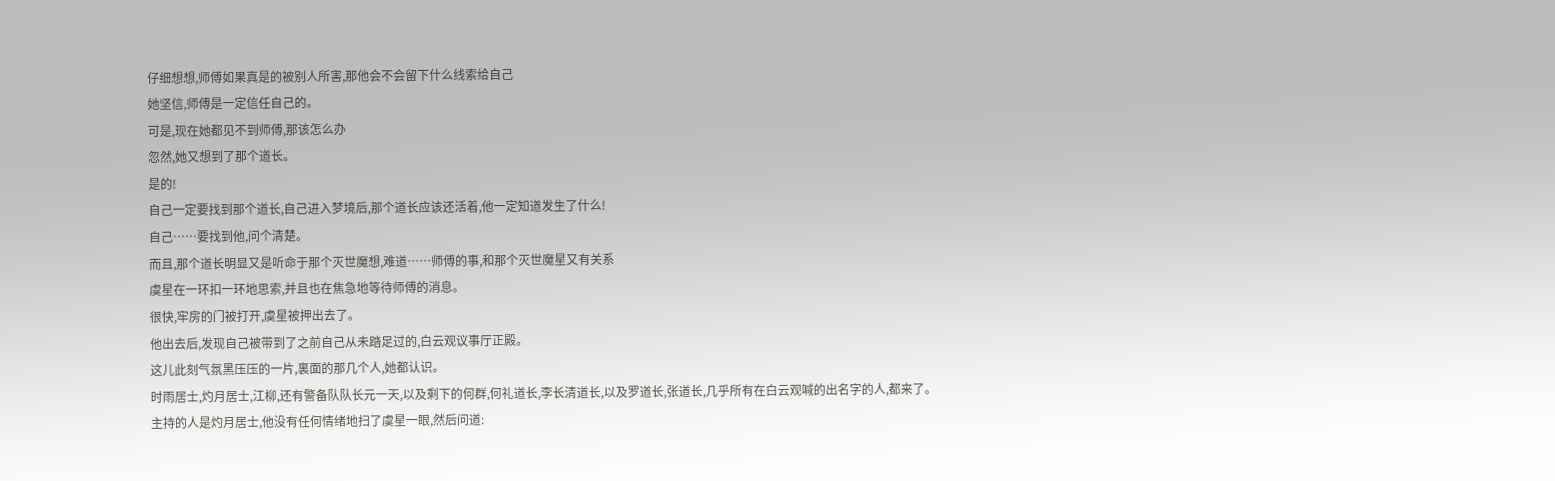仔细想想,师傅如果真是的被别人所害,那他会不会留下什么线索给自己
她坚信,师傅是一定信任自己的。
可是,现在她都见不到师傅,那该怎么办
忽然,她又想到了那个道长。
是的!
自己一定要找到那个道长,自己进入梦境后,那个道长应该还活着,他一定知道发生了什么!
自己……要找到他,问个清楚。
而且,那个道长明显又是听命于那个灭世魔想,难道……师傅的事,和那个灭世魔星又有关系
虞星在一环扣一环地思索,并且也在焦急地等待师傅的消息。
很快,牢房的门被打开,虞星被押出去了。
他出去后,发现自己被带到了之前自己从未踏足过的,白云观议事厅正殿。
这儿此刻气氛黑压压的一片,裏面的那几个人,她都认识。
时雨居士,灼月居士,江柳,还有警备队队长元一天,以及剩下的何群,何礼道长,李长清道长,以及罗道长,张道长,几乎所有在白云观喊的出名字的人,都来了。
主持的人是灼月居士,他没有任何情绪地扫了虞星一眼,然后问道: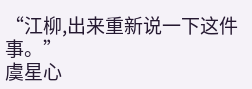“江柳,出来重新说一下这件事。”
虞星心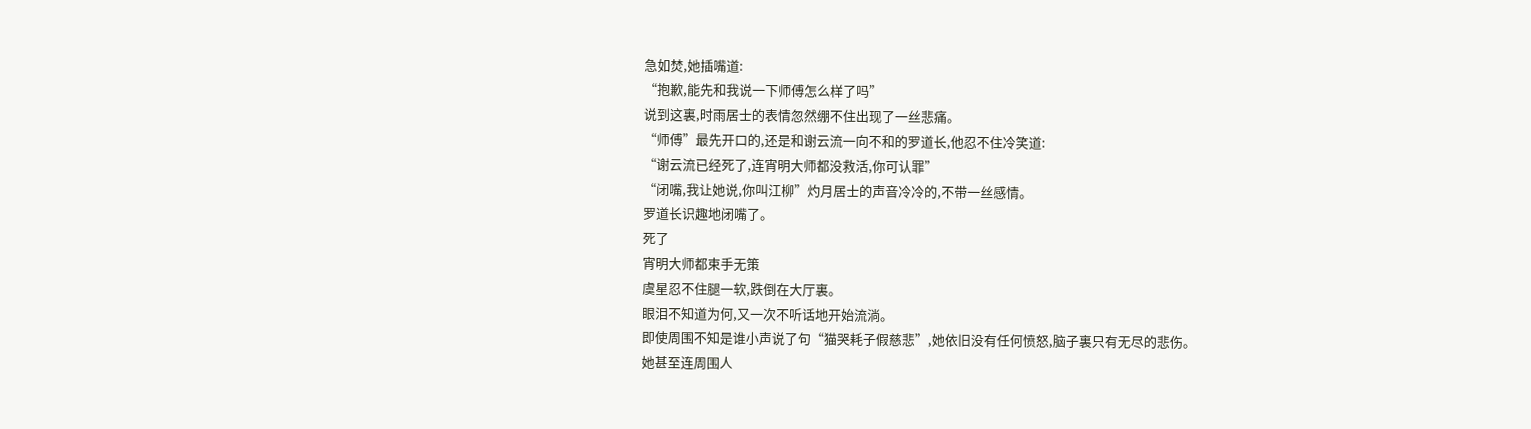急如焚,她插嘴道:
“抱歉,能先和我说一下师傅怎么样了吗”
说到这裏,时雨居士的表情忽然绷不住出现了一丝悲痛。
“师傅”最先开口的,还是和谢云流一向不和的罗道长,他忍不住冷笑道:
“谢云流已经死了,连宵明大师都没救活,你可认罪”
“闭嘴,我让她说,你叫江柳”灼月居士的声音冷冷的,不带一丝感情。
罗道长识趣地闭嘴了。
死了
宵明大师都束手无策
虞星忍不住腿一软,跌倒在大厅裏。
眼泪不知道为何,又一次不听话地开始流淌。
即使周围不知是谁小声说了句“猫哭耗子假慈悲”,她依旧没有任何愤怒,脑子裏只有无尽的悲伤。
她甚至连周围人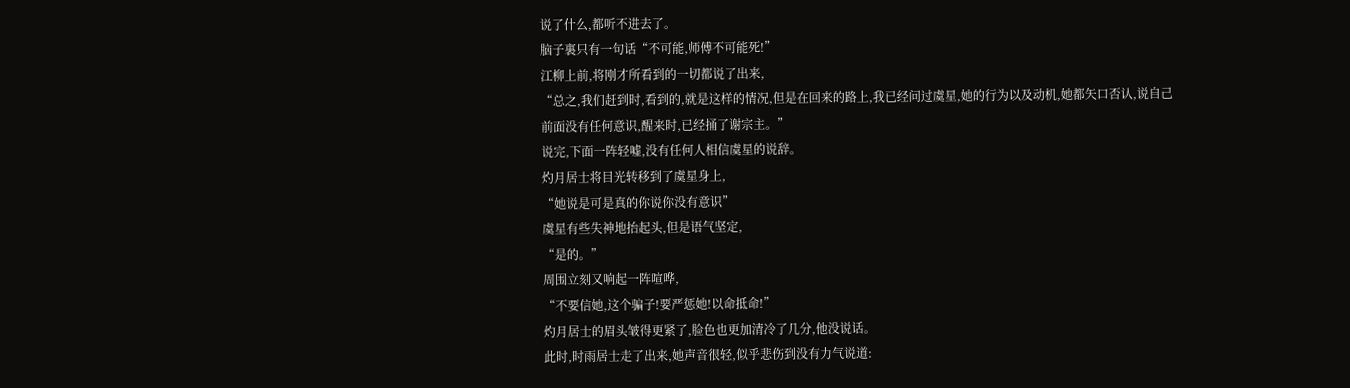说了什么,都听不进去了。
脑子裏只有一句话“不可能,师傅不可能死!”
江柳上前,将刚才所看到的一切都说了出来,
“总之,我们赶到时,看到的,就是这样的情况,但是在回来的路上,我已经问过虞星,她的行为以及动机,她都矢口否认,说自己前面没有任何意识,醒来时,已经捅了谢宗主。”
说完,下面一阵轻嘘,没有任何人相信虞星的说辞。
灼月居士将目光转移到了虞星身上,
“她说是可是真的你说你没有意识”
虞星有些失神地抬起头,但是语气坚定,
“是的。”
周围立刻又响起一阵喧哗,
“不要信她,这个骗子!要严惩她!以命抵命!”
灼月居士的眉头皱得更紧了,脸色也更加清冷了几分,他没说话。
此时,时雨居士走了出来,她声音很轻,似乎悲伤到没有力气说道: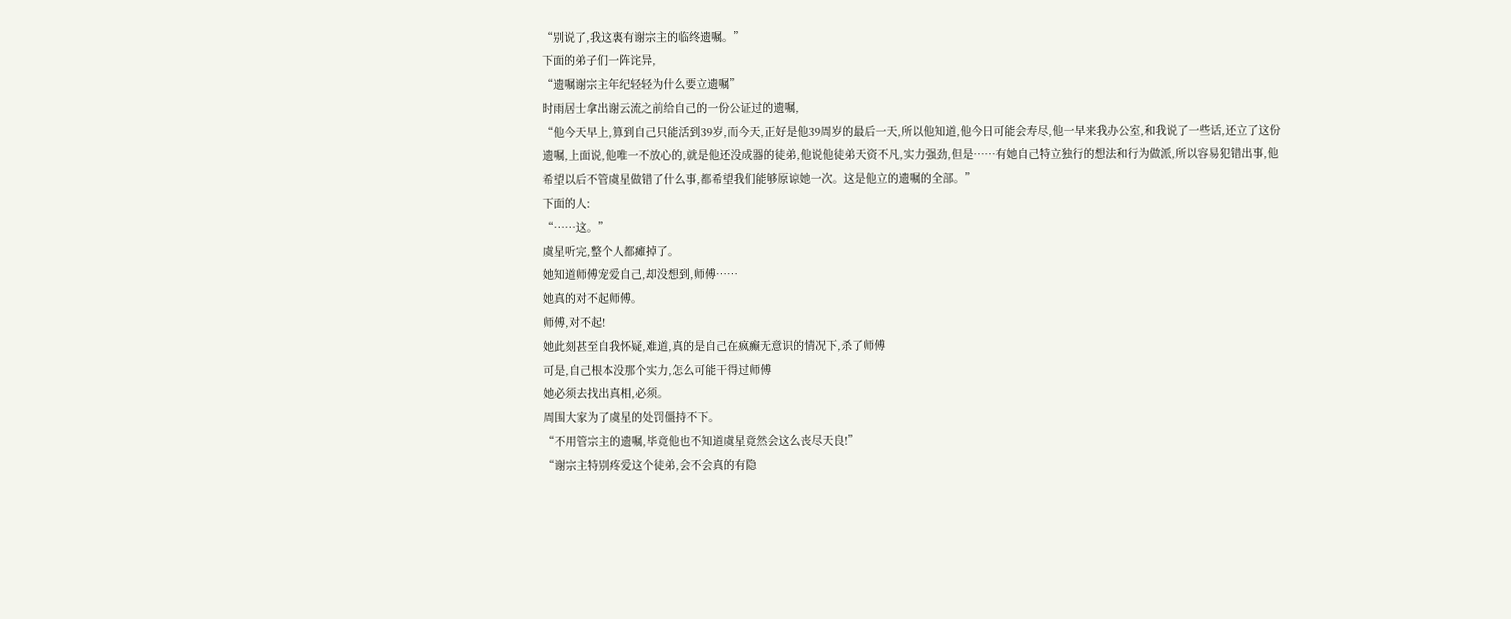“别说了,我这裏有谢宗主的临终遗嘱。”
下面的弟子们一阵诧异,
“遗嘱谢宗主年纪轻轻为什么要立遗嘱”
时雨居士拿出谢云流之前给自己的一份公证过的遗嘱,
“他今天早上,算到自己只能活到39岁,而今天,正好是他39周岁的最后一天,所以他知道,他今日可能会寿尽,他一早来我办公室,和我说了一些话,还立了这份遗嘱,上面说,他唯一不放心的,就是他还没成器的徒弟,他说他徒弟天资不凡,实力强劲,但是……有她自己特立独行的想法和行为做派,所以容易犯错出事,他希望以后不管虞星做错了什么事,都希望我们能够原谅她一次。这是他立的遗嘱的全部。”
下面的人:
“……这。”
虞星听完,整个人都瘫掉了。
她知道师傅宠爱自己,却没想到,师傅……
她真的对不起师傅。
师傅,对不起!
她此刻甚至自我怀疑,难道,真的是自己在疯癫无意识的情况下,杀了师傅
可是,自己根本没那个实力,怎么可能干得过师傅
她必须去找出真相,必须。
周围大家为了虞星的处罚僵持不下。
“不用管宗主的遗嘱,毕竟他也不知道虞星竟然会这么丧尽天良!”
“谢宗主特别疼爱这个徒弟,会不会真的有隐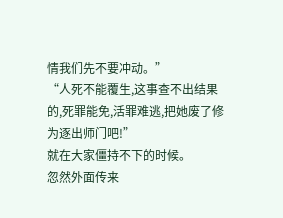情我们先不要冲动。”
“人死不能覆生,这事查不出结果的,死罪能免,活罪难逃,把她废了修为逐出师门吧!”
就在大家僵持不下的时候。
忽然外面传来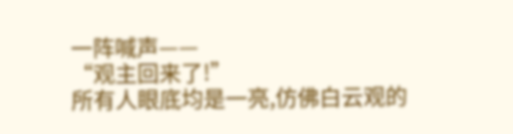一阵喊声——
“观主回来了!”
所有人眼底均是一亮,仿佛白云观的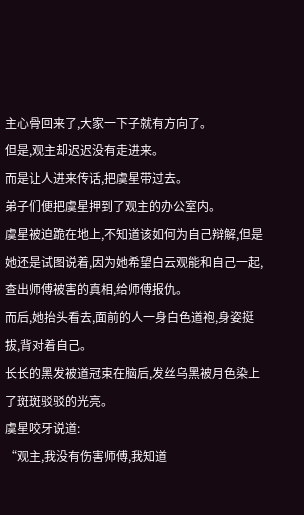主心骨回来了,大家一下子就有方向了。
但是,观主却迟迟没有走进来。
而是让人进来传话,把虞星带过去。
弟子们便把虞星押到了观主的办公室内。
虞星被迫跪在地上,不知道该如何为自己辩解,但是她还是试图说着,因为她希望白云观能和自己一起,查出师傅被害的真相,给师傅报仇。
而后,她抬头看去,面前的人一身白色道袍,身姿挺拔,背对着自己。
长长的黑发被道冠束在脑后,发丝乌黑被月色染上了斑斑驳驳的光亮。
虞星咬牙说道:
“观主,我没有伤害师傅,我知道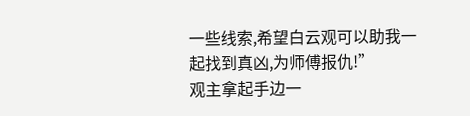一些线索,希望白云观可以助我一起找到真凶,为师傅报仇!”
观主拿起手边一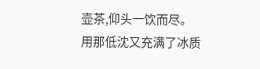壶茶,仰头一饮而尽。
用那低沈又充满了冰质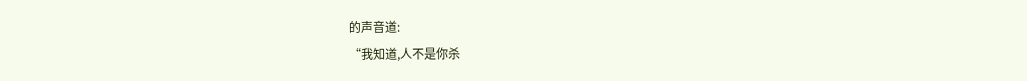的声音道:
“我知道,人不是你杀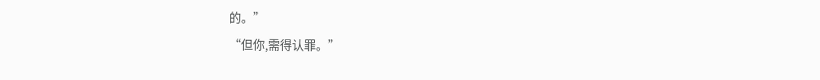的。”
“但你,需得认罪。”